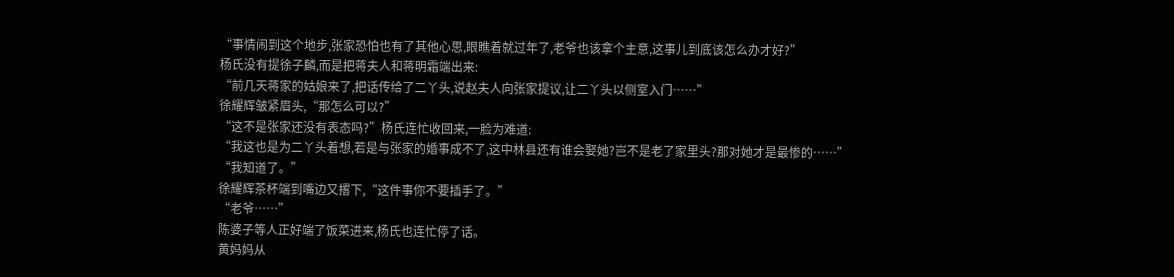“事情闹到这个地步,张家恐怕也有了其他心思,眼瞧着就过年了,老爷也该拿个主意,这事儿到底该怎么办才好?”
杨氏没有提徐子麟,而是把蒋夫人和蒋明霜端出来:
“前几天蒋家的姑娘来了,把话传给了二丫头,说赵夫人向张家提议,让二丫头以侧室入门……”
徐耀辉皱紧眉头,“那怎么可以?”
“这不是张家还没有表态吗?”杨氏连忙收回来,一脸为难道:
“我这也是为二丫头着想,若是与张家的婚事成不了,这中林县还有谁会娶她?岂不是老了家里头?那对她才是最惨的……”
“我知道了。”
徐耀辉茶杯端到嘴边又撂下,“这件事你不要插手了。”
“老爷……”
陈婆子等人正好端了饭菜进来,杨氏也连忙停了话。
黄妈妈从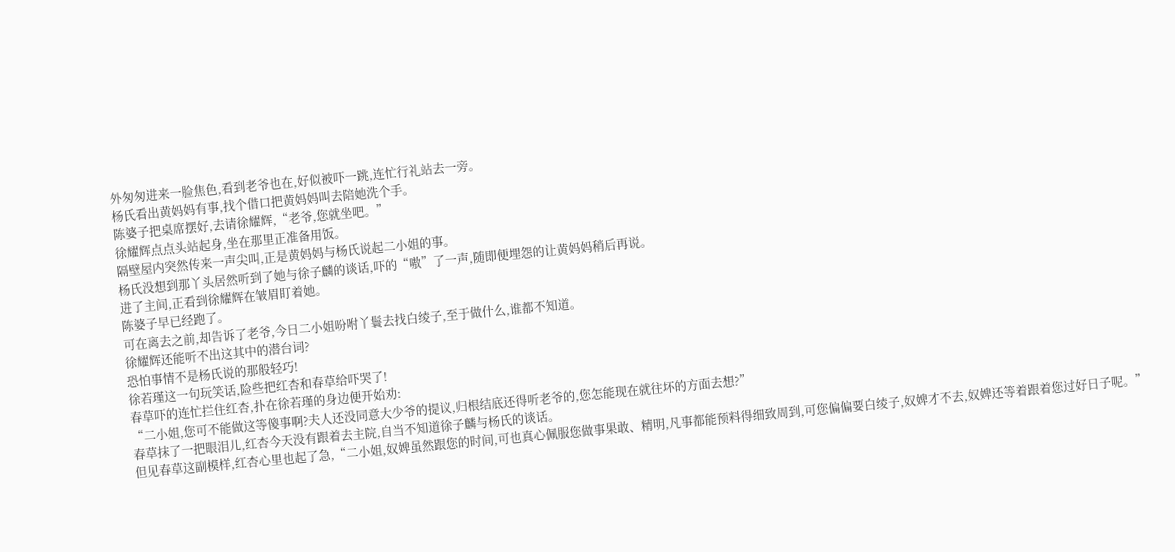外匆匆进来一脸焦色,看到老爷也在,好似被吓一跳,连忙行礼站去一旁。
杨氏看出黄妈妈有事,找个借口把黄妈妈叫去陪她洗个手。
陈婆子把桌席摆好,去请徐耀辉,“老爷,您就坐吧。”
徐耀辉点点头站起身,坐在那里正准备用饭。
隔壁屋内突然传来一声尖叫,正是黄妈妈与杨氏说起二小姐的事。
杨氏没想到那丫头居然听到了她与徐子麟的谈话,吓的“嗷”了一声,随即便埋怨的让黄妈妈稍后再说。
进了主间,正看到徐耀辉在皱眉盯着她。
陈婆子早已经跑了。
可在离去之前,却告诉了老爷,今日二小姐吩咐丫鬟去找白绫子,至于做什么,谁都不知道。
徐耀辉还能听不出这其中的潜台词?
恐怕事情不是杨氏说的那般轻巧!
徐若瑾这一句玩笑话,险些把红杏和春草给吓哭了!
春草吓的连忙拦住红杏,扑在徐若瑾的身边便开始劝:
“二小姐,您可不能做这等傻事啊?夫人还没同意大少爷的提议,归根结底还得听老爷的,您怎能现在就往坏的方面去想?”
春草抹了一把眼泪儿,红杏今天没有跟着去主院,自当不知道徐子麟与杨氏的谈话。
但见春草这副模样,红杏心里也起了急,“二小姐,奴婢虽然跟您的时间,可也真心佩服您做事果敢、精明,凡事都能预料得细致周到,可您偏偏要白绫子,奴婢才不去,奴婢还等着跟着您过好日子呢。”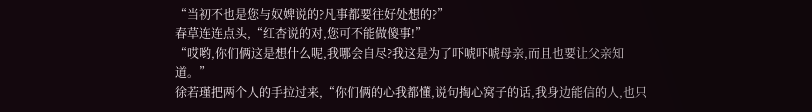“当初不也是您与奴婢说的?凡事都要往好处想的?”
春草连连点头,“红杏说的对,您可不能做傻事!”
“哎哟,你们俩这是想什么呢,我哪会自尽?我这是为了吓唬吓唬母亲,而且也要让父亲知道。”
徐若瑾把两个人的手拉过来,“你们俩的心我都懂,说句掏心窝子的话,我身边能信的人,也只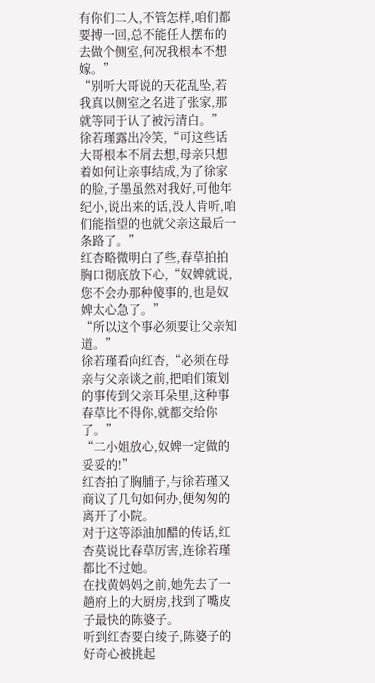有你们二人,不管怎样,咱们都要搏一回,总不能任人摆布的去做个侧室,何况我根本不想嫁。”
“别听大哥说的天花乱坠,若我真以侧室之名进了张家,那就等同于认了被污清白。”
徐若瑾露出冷笑,“可这些话大哥根本不屑去想,母亲只想着如何让亲事结成,为了徐家的脸,子墨虽然对我好,可他年纪小,说出来的话,没人肯听,咱们能指望的也就父亲这最后一条路了。”
红杏略微明白了些,春草拍拍胸口彻底放下心,“奴婢就说,您不会办那种傻事的,也是奴婢太心急了。”
“所以这个事必须要让父亲知道。”
徐若瑾看向红杏,“必须在母亲与父亲谈之前,把咱们策划的事传到父亲耳朵里,这种事春草比不得你,就都交给你了。”
“二小姐放心,奴婢一定做的妥妥的!”
红杏拍了胸脯子,与徐若瑾又商议了几句如何办,便匆匆的离开了小院。
对于这等添油加醋的传话,红杏莫说比春草厉害,连徐若瑾都比不过她。
在找黄妈妈之前,她先去了一趟府上的大厨房,找到了嘴皮子最快的陈婆子。
听到红杏要白绫子,陈婆子的好奇心被挑起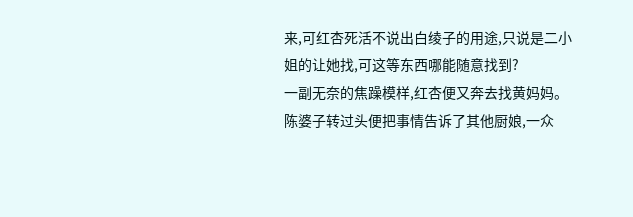来,可红杏死活不说出白绫子的用途,只说是二小姐的让她找,可这等东西哪能随意找到?
一副无奈的焦躁模样,红杏便又奔去找黄妈妈。
陈婆子转过头便把事情告诉了其他厨娘,一众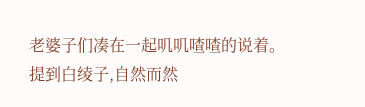老婆子们凑在一起叽叽喳喳的说着。
提到白绫子,自然而然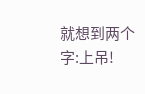就想到两个字:上吊!